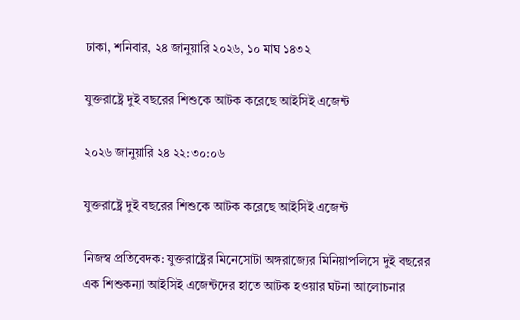ঢাকা, শনিবার, ২৪ জানুয়ারি ২০২৬, ১০ মাঘ ১৪৩২

যুক্তরাষ্ট্রে দুই বছরের শিশুকে আটক করেছে আইসিই এজেন্ট

২০২৬ জানুয়ারি ২৪ ২২:৩০:০৬

যুক্তরাষ্ট্রে দুই বছরের শিশুকে আটক করেছে আইসিই এজেন্ট

নিজস্ব প্রতিবেদক: যুক্তরাষ্ট্রের মিনেসোটা অঙ্গরাজ্যের মিনিয়াপলিসে দুই বছরের এক শিশুকন্যা আইসিই এজেন্টদের হাতে আটক হওয়ার ঘটনা আলোচনার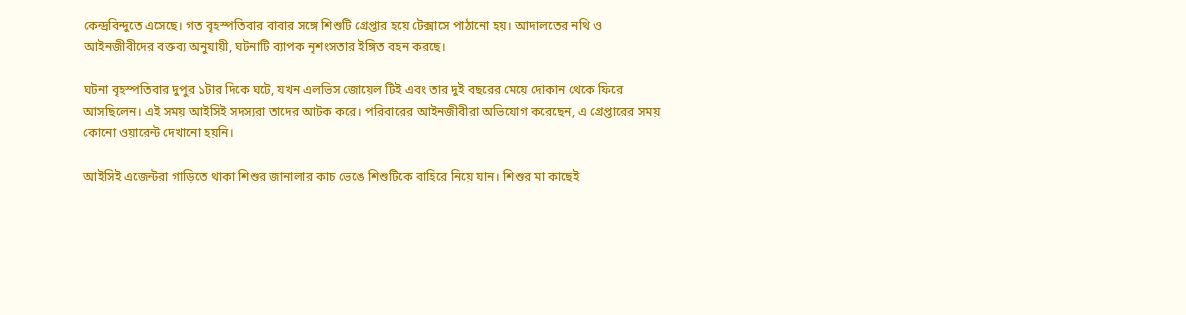কেন্দ্রবিন্দুতে এসেছে। গত বৃহস্পতিবার বাবার সঙ্গে শিশুটি গ্রেপ্তার হয়ে টেক্সাসে পাঠানো হয়। আদালতের নথি ও আইনজীবীদের বক্তব্য অনুযায়ী, ঘটনাটি ব্যাপক নৃশংসতার ইঙ্গিত বহন করছে।

ঘটনা বৃহস্পতিবার দুপুর ১টার দিকে ঘটে, যখন এলভিস জোয়েল টিই এবং তার দুই বছরের মেয়ে দোকান থেকে ফিরে আসছিলেন। এই সময় আইসিই সদস্যরা তাদের আটক করে। পরিবারের আইনজীবীরা অভিযোগ করেছেন, এ গ্রেপ্তারের সময় কোনো ওয়ারেন্ট দেখানো হয়নি।

আইসিই এজেন্টরা গাড়িতে থাকা শিশুর জানালার কাচ ভেঙে শিশুটিকে বাহিরে নিয়ে যান। শিশুর মা কাছেই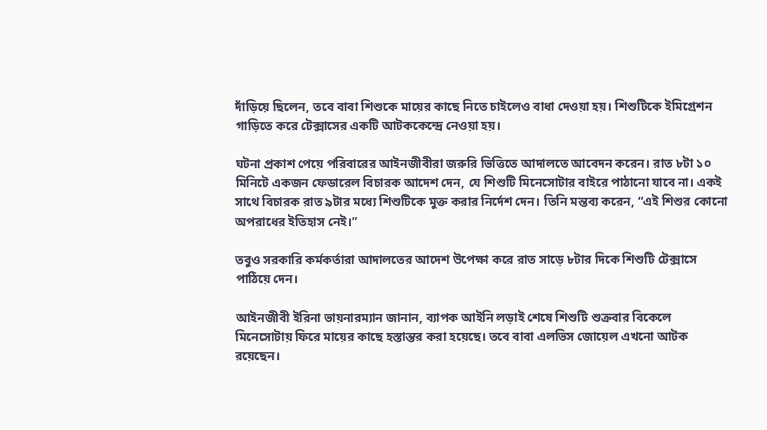দাঁড়িয়ে ছিলেন, তবে বাবা শিশুকে মায়ের কাছে নিতে চাইলেও বাধা দেওয়া হয়। শিশুটিকে ইমিগ্রেশন গাড়িতে করে টেক্সাসের একটি আটককেন্দ্রে নেওয়া হয়।

ঘটনা প্রকাশ পেয়ে পরিবারের আইনজীবীরা জরুরি ভিত্তিতে আদালতে আবেদন করেন। রাত ৮টা ১০ মিনিটে একজন ফেডারেল বিচারক আদেশ দেন, যে শিশুটি মিনেসোটার বাইরে পাঠানো যাবে না। একই সাথে বিচারক রাত ৯টার মধ্যে শিশুটিকে মুক্ত করার নির্দেশ দেন। তিনি মন্তব্য করেন, “এই শিশুর কোনো অপরাধের ইতিহাস নেই।”

তবুও সরকারি কর্মকর্তারা আদালতের আদেশ উপেক্ষা করে রাত সাড়ে ৮টার দিকে শিশুটি টেক্সাসে পাঠিয়ে দেন।

আইনজীবী ইরিনা ভায়নারম্যান জানান, ব্যাপক আইনি লড়াই শেষে শিশুটি শুক্রবার বিকেলে মিনেসোটায় ফিরে মায়ের কাছে হস্তান্তর করা হয়েছে। তবে বাবা এলভিস জোয়েল এখনো আটক রয়েছেন।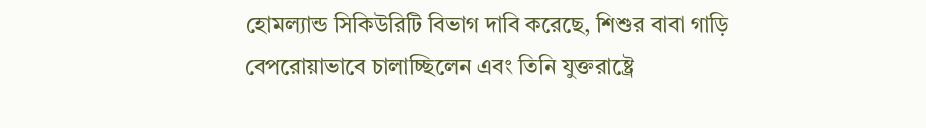হোমল্যান্ড সিকিউরিটি বিভাগ দাবি করেছে, শিশুর বাবা গাড়ি বেপরোয়াভাবে চালাচ্ছিলেন এবং তিনি যুক্তরাষ্ট্রে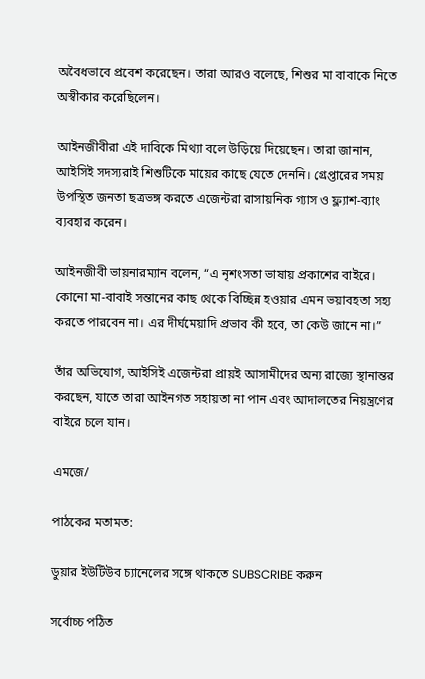অবৈধভাবে প্রবেশ করেছেন। তারা আরও বলেছে, শিশুর মা বাবাকে নিতে অস্বীকার করেছিলেন।

আইনজীবীরা এই দাবিকে মিথ্যা বলে উড়িয়ে দিয়েছেন। তারা জানান, আইসিই সদস্যরাই শিশুটিকে মায়ের কাছে যেতে দেননি। গ্রেপ্তারের সময় উপস্থিত জনতা ছত্রভঙ্গ করতে এজেন্টরা রাসায়নিক গ্যাস ও ফ্ল্যাশ-ব্যাং ব্যবহার করেন।

আইনজীবী ভায়নারম্যান বলেন, “এ নৃশংসতা ভাষায় প্রকাশের বাইরে। কোনো মা-বাবাই সন্তানের কাছ থেকে বিচ্ছিন্ন হওয়ার এমন ভয়াবহতা সহ্য করতে পারবেন না। এর দীর্ঘমেয়াদি প্রভাব কী হবে, তা কেউ জানে না।”

তাঁর অভিযোগ, আইসিই এজেন্টরা প্রায়ই আসামীদের অন্য রাজ্যে স্থানান্তর করছেন, যাতে তারা আইনগত সহায়তা না পান এবং আদালতের নিয়ন্ত্রণের বাইরে চলে যান।

এমজে/

পাঠকের মতামত:

ডুয়ার ইউটিউব চ্যানেলের সঙ্গে থাকতে SUBSCRIBE করুন

সর্বোচ্চ পঠিত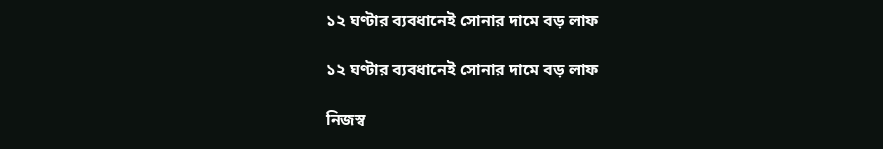১২ ঘণ্টার ব্যবধানেই সোনার দামে বড় লাফ

১২ ঘণ্টার ব্যবধানেই সোনার দামে বড় লাফ

নিজস্ব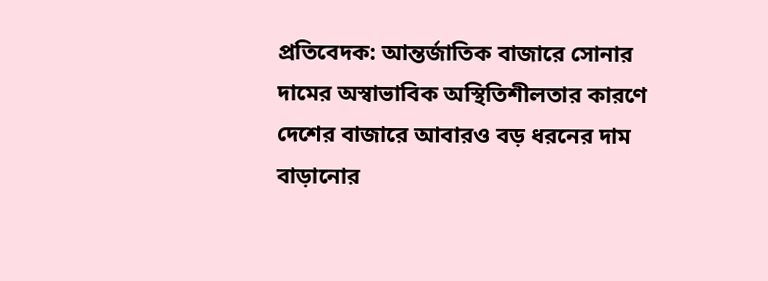প্রতিবেদক: আন্তর্জাতিক বাজারে সোনার দামের অস্বাভাবিক অস্থিতিশীলতার কারণে দেশের বাজারে আবারও বড় ধরনের দাম বাড়ানোর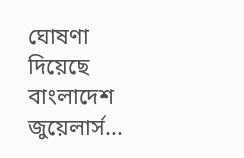ঘোষণা দিয়েছে বাংলাদেশ জুয়েলার্স...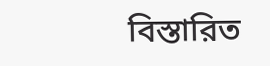বিস্তারিত